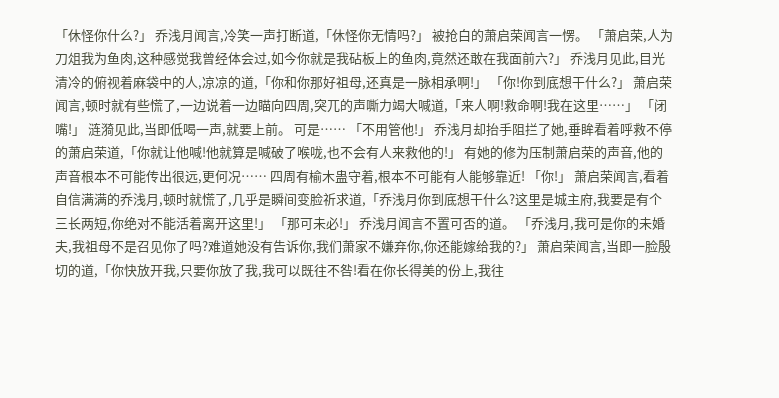「休怪你什么?」 乔浅月闻言,冷笑一声打断道,「休怪你无情吗?」 被抢白的萧启荣闻言一愣。 「萧启荣,人为刀俎我为鱼肉,这种感觉我曾经体会过,如今你就是我砧板上的鱼肉,竟然还敢在我面前六?」 乔浅月见此,目光清冷的俯视着麻袋中的人,凉凉的道,「你和你那好祖母,还真是一脉相承啊!」 「你!你到底想干什么?」 萧启荣闻言,顿时就有些慌了,一边说着一边瞄向四周,突兀的声嘶力竭大喊道,「来人啊!救命啊!我在这里……」 「闭嘴!」 涟漪见此,当即低喝一声,就要上前。 可是…… 「不用管他!」 乔浅月却抬手阻拦了她,垂眸看着呼救不停的萧启荣道,「你就让他喊!他就算是喊破了喉咙,也不会有人来救他的!」 有她的修为压制萧启荣的声音,他的声音根本不可能传出很远,更何况…… 四周有榆木蛊守着,根本不可能有人能够靠近! 「你!」 萧启荣闻言,看着自信满满的乔浅月,顿时就慌了,几乎是瞬间变脸祈求道,「乔浅月你到底想干什么?这里是城主府,我要是有个三长两短,你绝对不能活着离开这里!」 「那可未必!」 乔浅月闻言不置可否的道。 「乔浅月,我可是你的未婚夫,我祖母不是召见你了吗?难道她没有告诉你,我们萧家不嫌弃你,你还能嫁给我的?」 萧启荣闻言,当即一脸殷切的道,「你快放开我,只要你放了我,我可以既往不咎!看在你长得美的份上,我往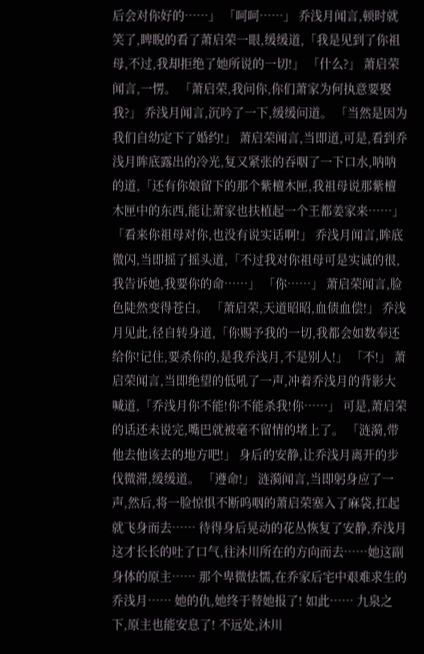后会对你好的……」 「呵呵……」 乔浅月闻言,顿时就笑了,睥睨的看了萧启荣一眼,缓缓道,「我是见到了你祖母,不过,我却拒绝了她所说的一切!」 「什么?」 萧启荣闻言,一愣。 「萧启荣,我问你,你们萧家为何执意要娶我?」 乔浅月闻言,沉吟了一下,缓缓问道。 「当然是因为我们自幼定下了婚约!」 萧启荣闻言,当即道,可是,看到乔浅月眸底露出的冷光,复又紧张的吞咽了一下口水,呐呐的道,「还有你娘留下的那个紫檀木匣,我祖母说那紫檀木匣中的东西,能让萧家也扶植起一个王都姜家来……」 「看来你祖母对你,也没有说实话啊!」 乔浅月闻言,眸底微闪,当即摇了摇头道,「不过我对你祖母可是实诚的很,我告诉她,我要你的命……」 「你……」 萧启荣闻言,脸色陡然变得苍白。 「萧启荣,天道昭昭,血债血偿!」 乔浅月见此,径自转身道,「你赐予我的一切,我都会如数奉还给你!记住,要杀你的,是我乔浅月,不是别人!」 「不!」 萧启荣闻言,当即绝望的低吼了一声,冲着乔浅月的背影大喊道,「乔浅月你不能!你不能杀我!你……」 可是,萧启荣的话还未说完,嘴巴就被毫不留情的堵上了。 「涟漪,带他去他该去的地方吧!」 身后的安静,让乔浅月离开的步伐微滞,缓缓道。 「遵命!」 涟漪闻言,当即躬身应了一声,然后,将一脸惊惧不断呜咽的萧启荣塞入了麻袋,扛起就飞身而去…… 待得身后晃动的花丛恢复了安静,乔浅月这才长长的吐了口气,往沐川所在的方向而去……她这副身体的原主…… 那个卑微怯懦,在乔家后宅中艰难求生的乔浅月…… 她的仇,她终于替她报了! 如此…… 九泉之下,原主也能安息了! 不远处,沐川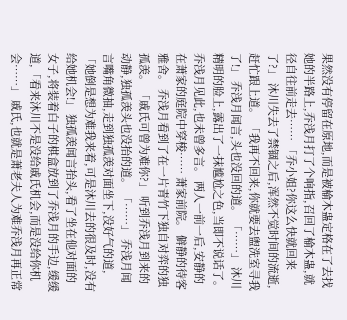果然没有停留在原地,而是被榆木蛊定格在了去找她的半路上,乔浅月打了个响指,召回了榆木蛊,就径自往前走去…… 「乔小姐?你这么快就回来了?」 沐川失去了禁锢之后,浑然不觉时间的流逝,赶忙跟上道。 「我再不回来,你就要去盥洗室寻我了!」 乔浅月闻言,头也没回的道。 「……」 沐川精明的脸上,露出了一抹尴尬之色,当即不说话了。 乔浅月见此,也未曾多言。 两人一前一后,安静的在萧家的庭院中穿梭…… 萧家前院。 僻静的待客雅舍。 乔浅月看到了在一片青竹下独自对弈的独孤羡。 「戚氏可曾为难你?」 听到乔浅月到来的动静,独孤羡头也没抬的道。 「……」 乔浅月闻言嘴角微抽,走到独孤羡对面坐下,没好气的道,「她倒是想为难我来着,可是沐川去的很及时,没有给她机会!」 独孤羡闻言抬头,看了坐在他对面的女子,将装着白子的棋盒放到了乔浅月的手边,缓缓道,「看来沐川不是没给戚氏机会,而是没给你机会……」 戚氏,也就是萧老夫人为难乔浅月再正常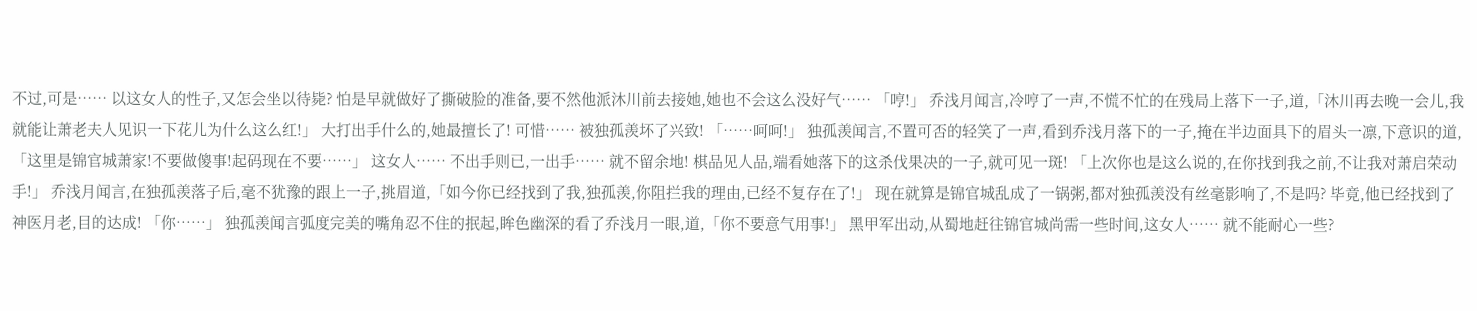不过,可是…… 以这女人的性子,又怎会坐以待毙? 怕是早就做好了撕破脸的准备,要不然他派沐川前去接她,她也不会这么没好气…… 「哼!」 乔浅月闻言,冷哼了一声,不慌不忙的在残局上落下一子,道,「沐川再去晚一会儿,我就能让萧老夫人见识一下花儿为什么这么红!」 大打出手什么的,她最擅长了! 可惜…… 被独孤羡坏了兴致! 「……呵呵!」 独孤羡闻言,不置可否的轻笑了一声,看到乔浅月落下的一子,掩在半边面具下的眉头一凛,下意识的道,「这里是锦官城萧家!不要做傻事!起码现在不要……」 这女人…… 不出手则已,一出手…… 就不留余地! 棋品见人品,端看她落下的这杀伐果决的一子,就可见一斑! 「上次你也是这么说的,在你找到我之前,不让我对萧启荣动手!」 乔浅月闻言,在独孤羡落子后,毫不犹豫的跟上一子,挑眉道,「如今你已经找到了我,独孤羡,你阻拦我的理由,已经不复存在了!」 现在就算是锦官城乱成了一锅粥,都对独孤羡没有丝毫影响了,不是吗? 毕竟,他已经找到了神医月老,目的达成! 「你……」 独孤羡闻言弧度完美的嘴角忍不住的抿起,眸色幽深的看了乔浅月一眼,道,「你不要意气用事!」 黑甲军出动,从蜀地赶往锦官城尚需一些时间,这女人…… 就不能耐心一些?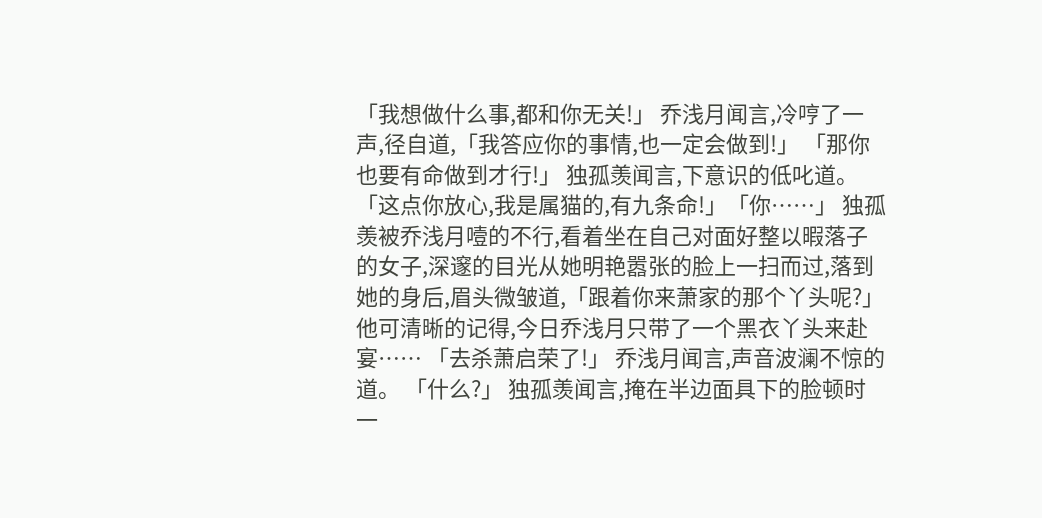「我想做什么事,都和你无关!」 乔浅月闻言,冷哼了一声,径自道,「我答应你的事情,也一定会做到!」 「那你也要有命做到才行!」 独孤羡闻言,下意识的低叱道。 「这点你放心,我是属猫的,有九条命!」「你……」 独孤羡被乔浅月噎的不行,看着坐在自己对面好整以暇落子的女子,深邃的目光从她明艳嚣张的脸上一扫而过,落到她的身后,眉头微皱道,「跟着你来萧家的那个丫头呢?」 他可清晰的记得,今日乔浅月只带了一个黑衣丫头来赴宴…… 「去杀萧启荣了!」 乔浅月闻言,声音波澜不惊的道。 「什么?」 独孤羡闻言,掩在半边面具下的脸顿时一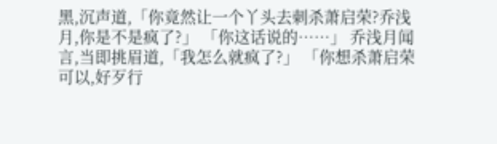黑,沉声道,「你竟然让一个丫头去刺杀萧启荣?乔浅月,你是不是疯了?」 「你这话说的……」 乔浅月闻言,当即挑眉道,「我怎么就疯了?」 「你想杀萧启荣可以,好歹行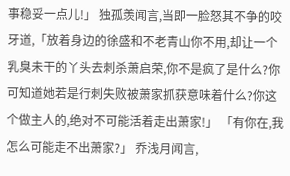事稳妥一点儿!」 独孤羡闻言,当即一脸怒其不争的咬牙道,「放着身边的徐盛和不老青山你不用,却让一个乳臭未干的丫头去刺杀萧启荣,你不是疯了是什么?你可知道她若是行刺失败被萧家抓获意味着什么?你这个做主人的,绝对不可能活着走出萧家!」 「有你在,我怎么可能走不出萧家?」 乔浅月闻言,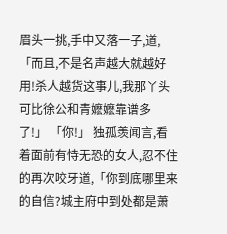眉头一挑,手中又落一子,道,「而且,不是名声越大就越好用!杀人越货这事儿,我那丫头可比徐公和青嬷嬷靠谱多了!」 「你!」 独孤羡闻言,看着面前有恃无恐的女人,忍不住的再次咬牙道,「你到底哪里来的自信?城主府中到处都是萧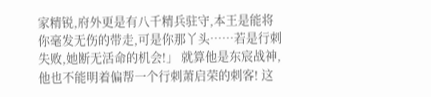家精锐,府外更是有八千精兵驻守,本王是能将你毫发无伤的带走,可是你那丫头……若是行刺失败,她断无活命的机会!」 就算他是东宸战神,他也不能明着偏帮一个行刺萧启荣的刺客! 这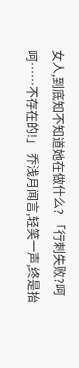女人,到底知不知道她在做什么? 「行刺失败?呵呵……不存在的!」 乔浅月闻言,轻笑一声,终是抬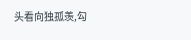头看向独孤羡,勾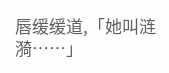唇缓缓道,「她叫涟漪……」